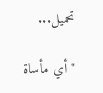تحميل...

"أي مأساة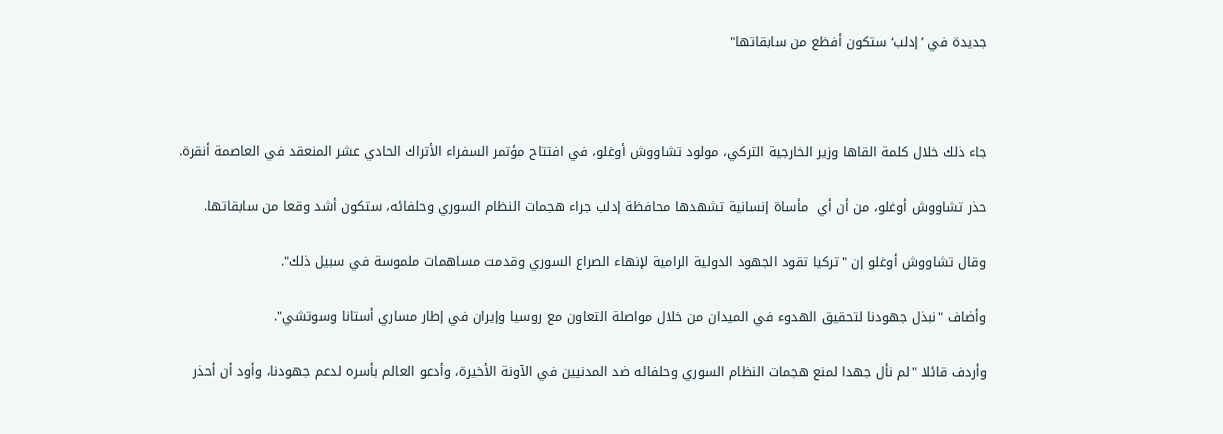جديدة في ’إدلب‘ ستكون أفظع من سابقاتها"



جاء ذلك خلال كلمة القاها وزير الخارجية التركي، مولود تشاووش أوغلو، في افتتاح مؤتمر السفراء الأتراك الحادي عشر المنعقد في العاصمة أنقرة.

حذر تشاووش أوغلو، من أن أي  مأساة إنسانية تشهدها محافظة إدلب جراء هجمات النظام السوري وحلفائه، ستكون أشد وقعا من سابقاتها.

وقال تشاووش أوغلو إن "تركيا تقود الجهود الدولية الرامية لإنهاء الصراع السوري وقدمت مساهمات ملموسة في سبيل ذلك".

وأضاف "نبذل جهودنا لتحقيق الهدوء في الميدان من خلال مواصلة التعاون مع روسيا وإيران في إطار مساري أستانا وسوتشي".

وأردف قائلا "لم نأل جهدا لمنع هجمات النظام السوري وحلفائه ضد المدنيين في الآونة الأخيرة، وأدعو العالم بأسره لدعم جهودنا، وأود أن أحذر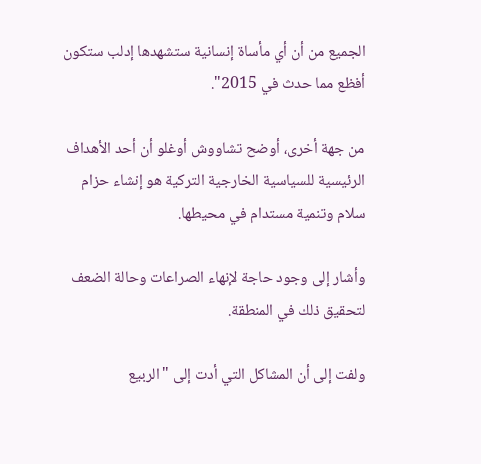الجميع من أن أي مأساة إنسانية ستشهدها إدلب ستكون أفظع مما حدث في 2015".

من جهة أخرى، أوضح تشاووش أوغلو أن أحد الأهداف الرئيسية للسياسية الخارجية التركية هو إنشاء حزام سلام وتنمية مستدام في محيطها.

وأشار إلى وجود حاجة لإنهاء الصراعات وحالة الضعف لتحقيق ذلك في المنطقة.

ولفت إلى أن المشاكل التي أدت إلى "الربيع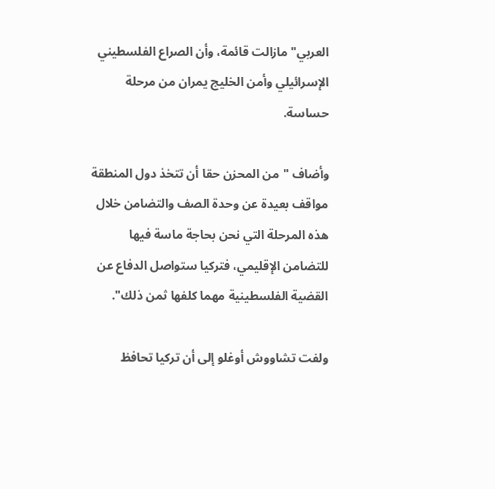العربي" مازالت قائمة، وأن الصراع الفلسطيني الإسرائيلي وأمن الخليج يمران من مرحلة حساسة.

وأضاف "من المحزن حقا أن تتخذ دول المنطقة مواقف بعيدة عن وحدة الصف والتضامن خلال هذه المرحلة التي نحن بحاجة ماسة فيها للتضامن الإقليمي، فتركيا ستواصل الدفاع عن القضية الفلسطينية مهما كلفها ثمن ذلك".

ولفت تشاووش أوغلو إلى أن تركيا تحافظ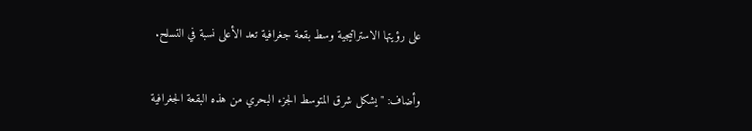على رؤيتها الاستراتيجية وسط بقعة جغرافية تعد الأعلى نسبة في التسلح.

وأضاف: "يشكل شرق المتوسط الجزء البحري من هذه البقعة الجغرافية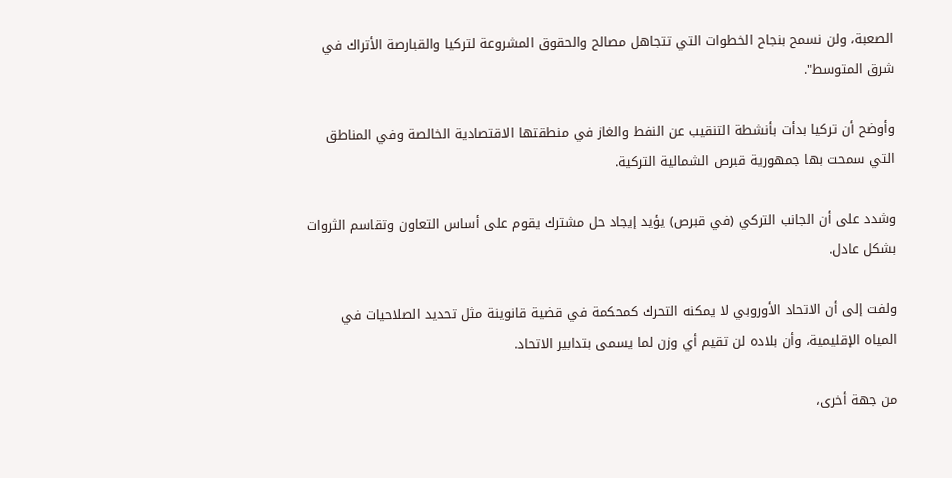الصعبة، ولن نسمح بنجاح الخطوات التي تتجاهل مصالح والحقوق المشروعة لتركيا والقبارصة الأتراك في شرق المتوسط".

وأوضح أن تركيا بدأت بأنشطة التنقيب عن النفط والغاز في منطقتها الاقتصادية الخالصة وفي المناطق التي سمحت بها جمهورية قبرص الشمالية التركية.

وشدد على أن الجانب التركي (في قبرص) يؤيد إيجاد حل مشترك يقوم على أساس التعاون وتقاسم الثروات بشكل عادل.

ولفت إلى أن الاتحاد الأوروبي لا يمكنه التحرك كمحكمة في قضية قانوينة مثل تحديد الصلاحيات في المياه الإقليمية، وأن بلاده لن تقيم أي وزن لما يسمى بتدابير الاتحاد.

من جهة أخرى،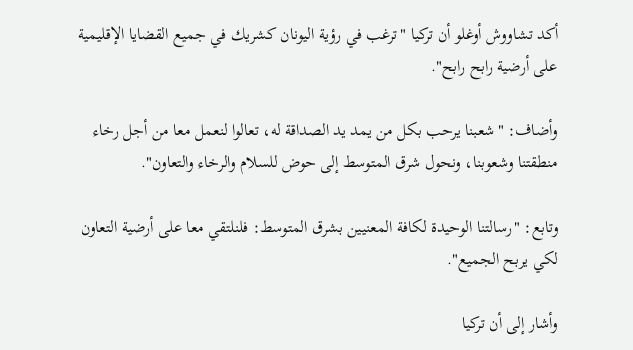أكد تشاووش أوغلو أن تركيا "ترغب في رؤية اليونان كشريك في جميع القضايا الإقليمية على أرضية رابح رابح".

وأضاف: "شعبنا يرحب بكل من يمد يد الصداقة له، تعالوا لنعمل معا من أجل رخاء منطقتنا وشعوبنا، ونحول شرق المتوسط إلى حوض للسلام والرخاء والتعاون".

وتابع: "رسالتنا الوحيدة لكافة المعنيين بشرق المتوسط: فلنلتقي معا على أرضية التعاون لكي يربح الجميع".

وأشار إلى أن تركيا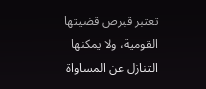تعتبر قبرص قضيتها القومية، ولا يمكنها التنازل عن المساواة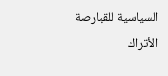السياسية للقبارصة الأتراك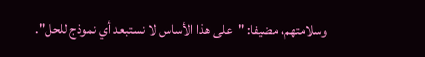وسلامتهم، مضيفا: "على هذا الأساس لا نستبعد أي نموذج للحل".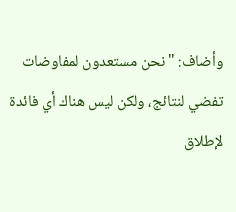وأضاف: "نحن مستعدون لمفاوضات تفضي لنتائج، ولكن ليس هناك أي فائدة لإطلاق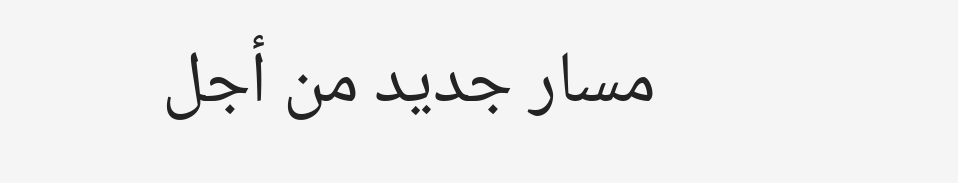مسار جديد من أجل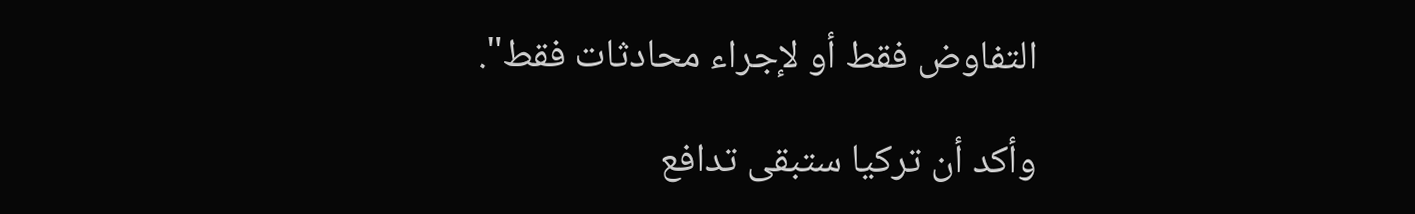التفاوض فقط أو لإجراء محادثات فقط".

وأكد أن تركيا ستبقى تدافع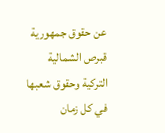عن حقوق جمهورية قبرص الشمالية التركية وحقوق شعبها في كل زمان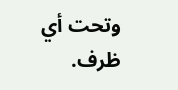وتحت أي ظرف.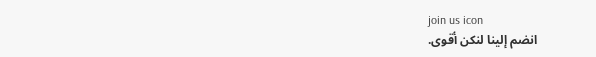join us icon
انضم إلينا لنكن أقوى.